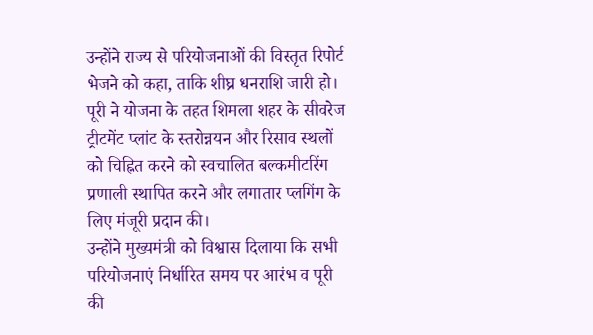उन्होंने राज्य से परियोजनाओं की विस्तृत रिपोर्ट भेजने को कहा, ताकि शीघ्र धनराशि जारी हो। पूरी ने योजना के तहत शिमला शहर के सीवरेज ट्रीटमेंट प्लांट के स्तरोन्नयन और रिसाव स्थलों को चिह्नित करने को स्वचालित बल्कमीटरिंग प्रणाली स्थापित करने और लगातार प्लगिंग के लिए मंजूरी प्रदान की।
उन्होंने मुख्यमंत्री को विश्वास दिलाया कि सभी परियोजनाएं निर्धारित समय पर आरंभ व पूरी की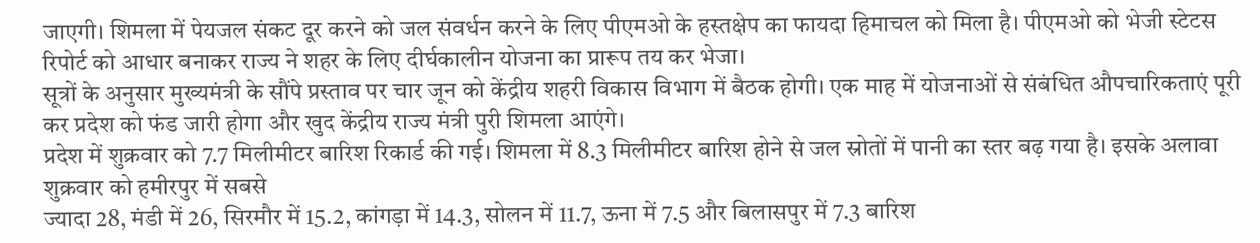जाएगी। शिमला में पेयजल संकट दूर करने को जल संवर्धन करने के लिए पीएमओ के हस्तक्षेप का फायदा हिमाचल को मिला है। पीएमओ को भेजी स्टेटस रिपोर्ट को आधार बनाकर राज्य ने शहर के लिए दीर्घकालीन योजना का प्रारूप तय कर भेजा।
सूत्रों के अनुसार मुख्यमंत्री के सौंपे प्रस्ताव पर चार जून को केंद्रीय शहरी विकास विभाग में बैठक होगी। एक माह में योजनाओं से संबंधित औपचारिकताएं पूरी कर प्रदेश को फंड जारी होगा और खुद केंद्रीय राज्य मंत्री पुरी शिमला आएंगे।
प्रदेश में शुक्रवार को 7.7 मिलीमीटर बारिश रिकार्ड की गई। शिमला में 8.3 मिलीमीटर बारिश होने से जल स्रोतों में पानी का स्तर बढ़ गया है। इसके अलावा शुक्रवार को हमीरपुर में सबसे
ज्यादा 28, मंडी में 26, सिरमौर में 15.2, कांगड़ा में 14.3, सोलन में 11.7, ऊना में 7.5 और बिलासपुर में 7.3 बारिश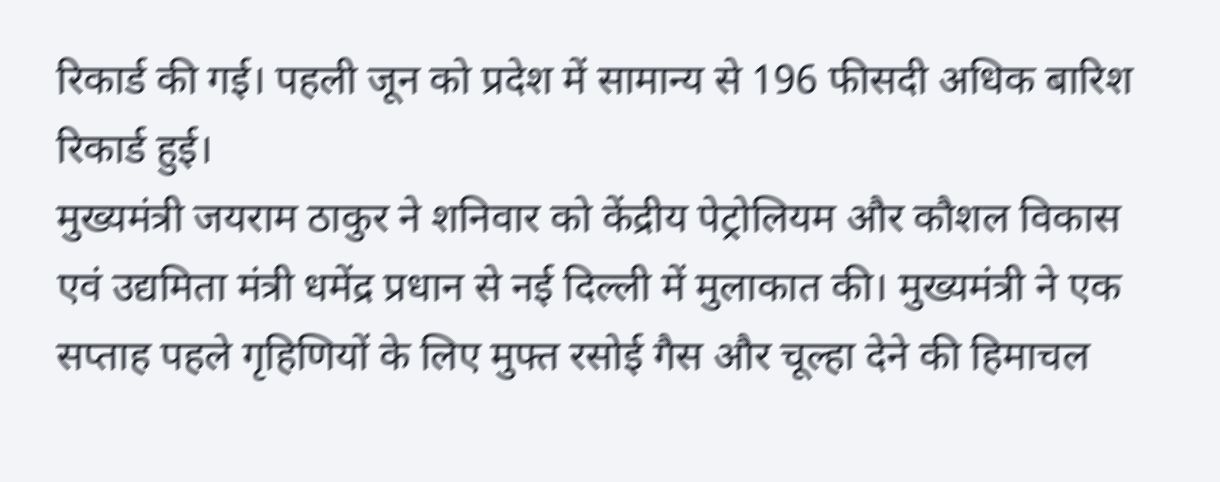रिकार्ड की गई। पहली जून को प्रदेश में सामान्य से 196 फीसदी अधिक बारिश रिकार्ड हुई।
मुख्यमंत्री जयराम ठाकुर ने शनिवार को केंद्रीय पेट्रोलियम और कौशल विकास एवं उद्यमिता मंत्री धमेंद्र प्रधान से नई दिल्ली में मुलाकात की। मुख्यमंत्री ने एक सप्ताह पहले गृहिणियों के लिए मुफ्त रसोई गैस और चूल्हा देने की हिमाचल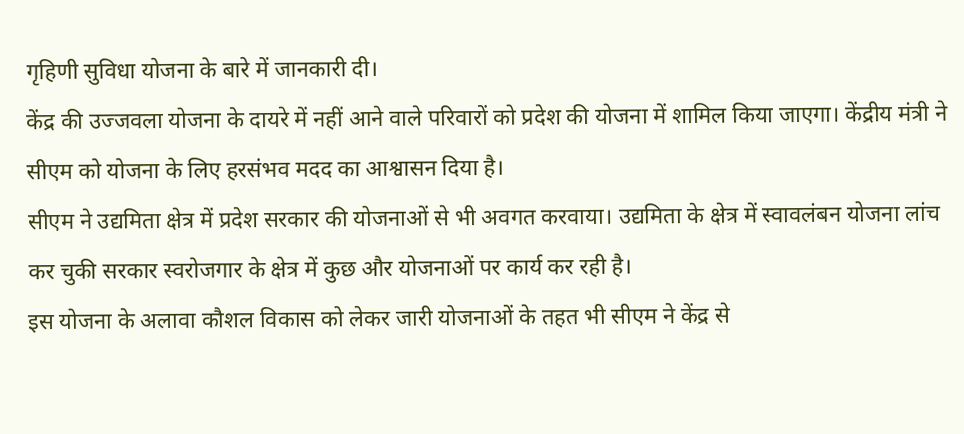गृहिणी सुविधा योजना के बारे में जानकारी दी।
केंद्र की उज्जवला योजना के दायरे में नहीं आने वाले परिवारों को प्रदेश की योजना में शामिल किया जाएगा। केंद्रीय मंत्री ने सीएम को योजना के लिए हरसंभव मदद का आश्वासन दिया है।
सीएम ने उद्यमिता क्षेत्र में प्रदेश सरकार की योजनाओं से भी अवगत करवाया। उद्यमिता के क्षेत्र में स्वावलंबन योजना लांच कर चुकी सरकार स्वरोजगार के क्षेत्र में कुछ और योजनाओं पर कार्य कर रही है।
इस योजना के अलावा कौशल विकास को लेकर जारी योजनाओं के तहत भी सीएम ने केंद्र से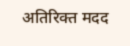अतिरिक्त मदद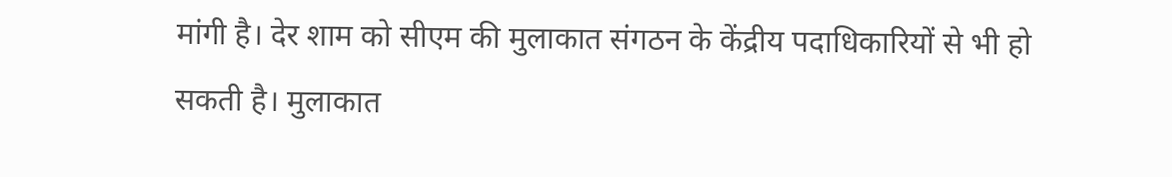मांगी है। देर शाम को सीएम की मुलाकात संगठन के केंद्रीय पदाधिकारियों से भी हो सकती है। मुलाकात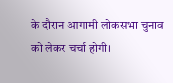के दौरान आगामी लोकसभा चुनाव को लेकर चर्चा होगी।